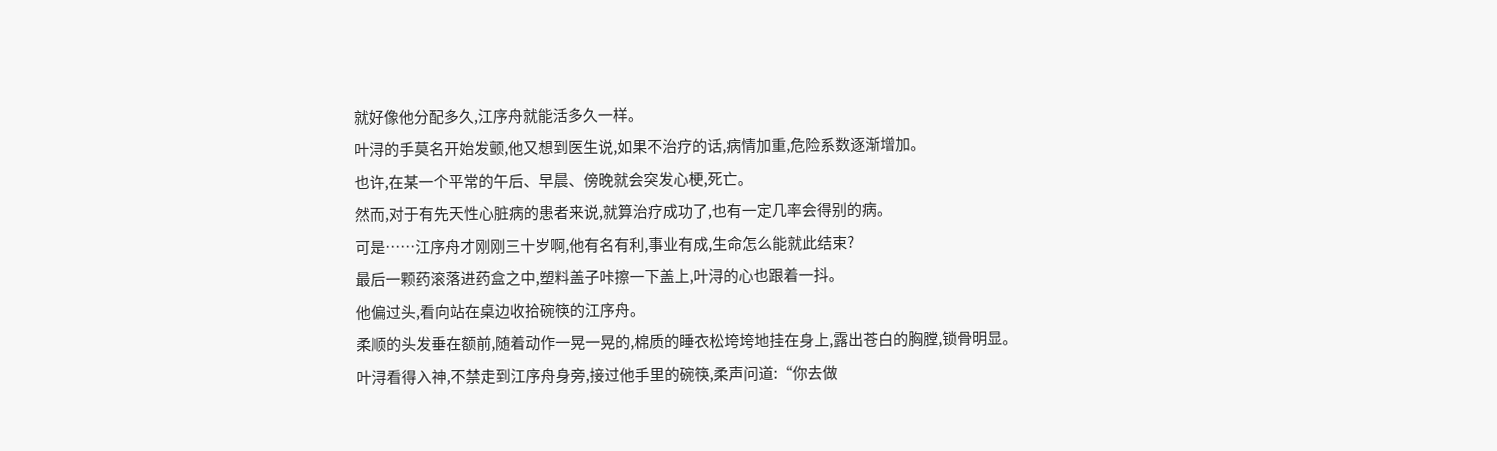就好像他分配多久,江序舟就能活多久一样。
叶浔的手莫名开始发颤,他又想到医生说,如果不治疗的话,病情加重,危险系数逐渐增加。
也许,在某一个平常的午后、早晨、傍晚就会突发心梗,死亡。
然而,对于有先天性心脏病的患者来说,就算治疗成功了,也有一定几率会得别的病。
可是……江序舟才刚刚三十岁啊,他有名有利,事业有成,生命怎么能就此结束?
最后一颗药滚落进药盒之中,塑料盖子咔擦一下盖上,叶浔的心也跟着一抖。
他偏过头,看向站在桌边收拾碗筷的江序舟。
柔顺的头发垂在额前,随着动作一晃一晃的,棉质的睡衣松垮垮地挂在身上,露出苍白的胸膛,锁骨明显。
叶浔看得入神,不禁走到江序舟身旁,接过他手里的碗筷,柔声问道:“你去做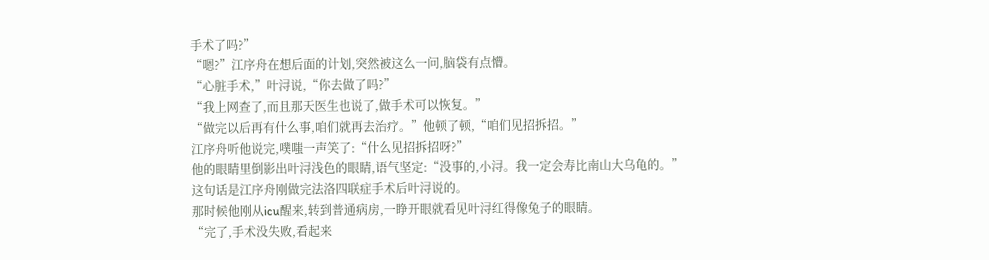手术了吗?”
“嗯?”江序舟在想后面的计划,突然被这么一问,脑袋有点懵。
“心脏手术,”叶浔说,“你去做了吗?”
“我上网查了,而且那天医生也说了,做手术可以恢复。”
“做完以后再有什么事,咱们就再去治疗。”他顿了顿,“咱们见招拆招。”
江序舟听他说完,噗嗤一声笑了:“什么见招拆招呀?”
他的眼睛里倒影出叶浔浅色的眼睛,语气坚定:“没事的,小浔。我一定会寿比南山大乌龟的。”
这句话是江序舟刚做完法洛四联症手术后叶浔说的。
那时候他刚从icu醒来,转到普通病房,一睁开眼就看见叶浔红得像兔子的眼睛。
“完了,手术没失败,看起来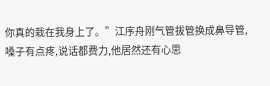你真的栽在我身上了。”江序舟刚气管拔管换成鼻导管,嗓子有点疼,说话都费力,他居然还有心思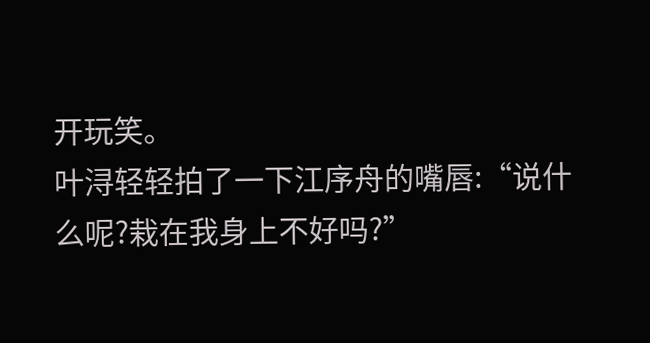开玩笑。
叶浔轻轻拍了一下江序舟的嘴唇:“说什么呢?栽在我身上不好吗?”